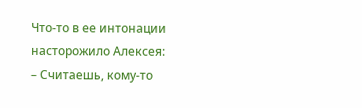Что-то в ее интонации насторожило Алексея:
– Считаешь, кому-то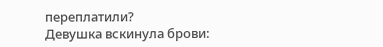переплатили?
Девушка вскинула брови: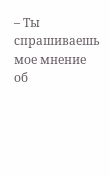– Ты спрашиваешь мое мнение об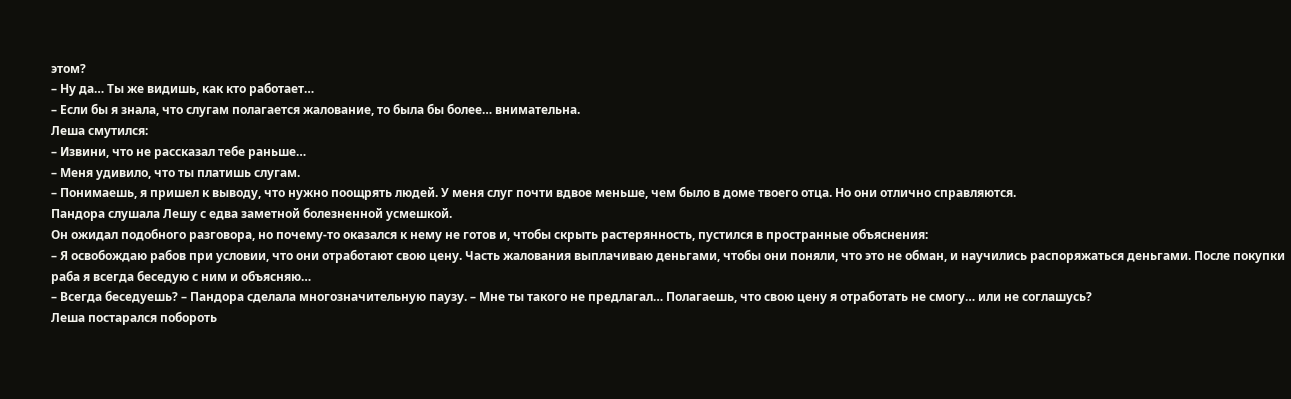этом?
– Ну да… Ты же видишь, как кто работает…
– Если бы я знала, что слугам полагается жалование, то была бы более… внимательна.
Леша смутился:
– Извини, что не рассказал тебе раньше…
– Меня удивило, что ты платишь слугам.
– Понимаешь, я пришел к выводу, что нужно поощрять людей. У меня слуг почти вдвое меньше, чем было в доме твоего отца. Но они отлично справляются.
Пандора слушала Лешу с едва заметной болезненной усмешкой.
Он ожидал подобного разговора, но почему-то оказался к нему не готов и, чтобы скрыть растерянность, пустился в пространные объяснения:
– Я освобождаю рабов при условии, что они отработают свою цену. Часть жалования выплачиваю деньгами, чтобы они поняли, что это не обман, и научились распоряжаться деньгами. После покупки раба я всегда беседую с ним и объясняю…
– Всегда беседуешь? – Пандора сделала многозначительную паузу. – Мне ты такого не предлагал… Полагаешь, что свою цену я отработать не смогу… или не соглашусь?
Леша постарался побороть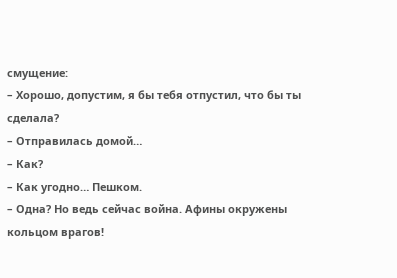смущение:
– Хорошо, допустим, я бы тебя отпустил, что бы ты сделала?
– Отправилась домой…
– Как?
– Как угодно… Пешком.
– Одна? Но ведь сейчас война. Афины окружены кольцом врагов!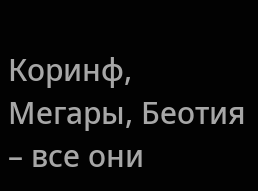Коринф, Мегары, Беотия – все они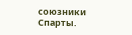союзники Спарты.